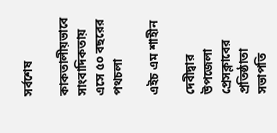সর্বশেষ

কাকতালীয়ভাবে সাংবাদিকতায় এসে ৫০ বছরের পথচলা

এইচ এম শাহীন

দেবীদ্বার উপজেলা প্রেসক্লাবের প্রতিষ্ঠাতা সভাপতি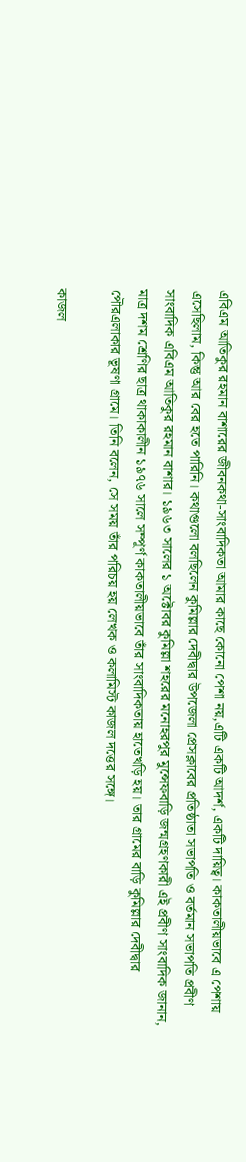এবিএম আতিকুর রহমান বাশারের জীবনকথা-সাংবাদিকতা আমার কাছে কোনো পেশা নয়,এটি একটি আদর্শ, একটি দায়িত্ব। কাকতালীয়ভাবে এ পেশায় এসেছিলাম, কিন্তু আর বের হতে পারিনি। কথাগুলো বলছিলেন কুমিল্লার দেবীদ্বার উপজেলা প্রেসক্লাবের প্রতিষ্ঠাতা সভাপতি ও বর্তমান সভাপতি প্রবীণ সাংবাদিক এবিএম আতিকুর রহমান বাশার। ১৯৬৩ সালের ১ অক্টোবর কুমিল্লা শহরের মনোহরপুর মুন্সেফবাড়ি জন্মগ্রহণকারী এই প্রবীণ সাংবাদিক জানান, মাত্র দশম শ্রেণির ছাত্র থাকাকালীন ১৯৭৬ সালে সম্পূর্ণ কাকতালীয়ভাবে তাঁর সাংবাদিকতায় হাতেখড়ি হয়। তার গ্রামের বাড়ি কুমিল্লার দেবীদ্বার পৌরএলাকার ভূষণা গ্রামে। তিনি বলেন, সে সময় তাঁর পরিচয় হয় লেখক ও কলামিস্ট কাজল দত্তের সঙ্গে।

কাজল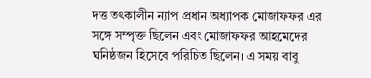দত্ত তৎকালীন ন্যাপ প্রধান অধ্যাপক মোজাফফর এর সঙ্গে সম্পৃক্ত ছিলেন এবং মোজাফফর আহমেদের ঘনিষ্ঠজন হিসেবে পরিচিত ছিলেন। এ সময় বাবু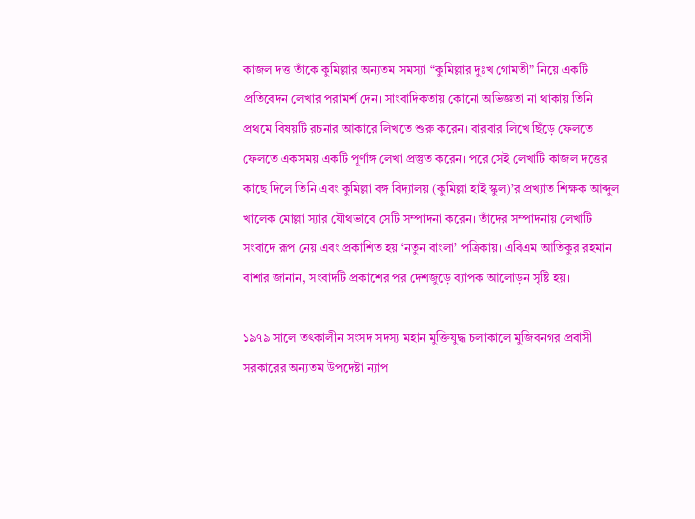কাজল দত্ত তাঁকে কুমিল্লার অন্যতম সমস্যা “কুমিল্লার দুঃখ গোমতী” নিয়ে একটি প্রতিবেদন লেখার পরামর্শ দেন। সাংবাদিকতায় কোনো অভিজ্ঞতা না থাকায় তিনি প্রথমে বিষয়টি রচনার আকারে লিখতে শুরু করেন। বারবার লিখে ছিঁড়ে ফেলতে ফেলতে একসময় একটি পূর্ণাঙ্গ লেখা প্রস্তুত করেন। পরে সেই লেখাটি কাজল দত্তের কাছে দিলে তিনি এবং কুমিল্লা বঙ্গ বিদ্যালয় (কুমিল্লা হাই স্কুল)’র প্রখ্যাত শিক্ষক আব্দুল খালেক মোল্লা স‍্যার যৌথভাবে সেটি সম্পাদনা করেন। তাঁদের সম্পাদনায় লেখাটি সংবাদে রূপ নেয় এবং প্রকাশিত হয় ‘নতুন বাংলা’ পত্রিকায়। এবিএম আতিকুর রহমান বাশার জানান, সংবাদটি প্রকাশের পর দেশজুড়ে ব্যাপক আলোড়ন সৃষ্টি হয়।

১৯৭৯ সালে তৎকালীন সংসদ সদস্য মহান মুক্তিযুদ্ধ চলাকালে মুজিবনগর প্রবাসী সরকারের অন‍্যতম উপদেষ্টা ন্যাপ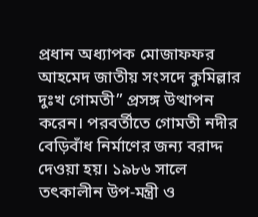প্রধান অধ‍্যাপক মোজাফফর আহমেদ জাতীয় সংসদে কুমিল্লার দুঃখ গোমতী” প্রসঙ্গ উত্থাপন করেন। পরবর্তীতে গোমতী নদীর বেড়িবাঁধ নির্মাণের জন্য বরাদ্দ দেওয়া হয়। ১৯৮৬ সালে তৎকালীন উপ-মন্ত্রী ও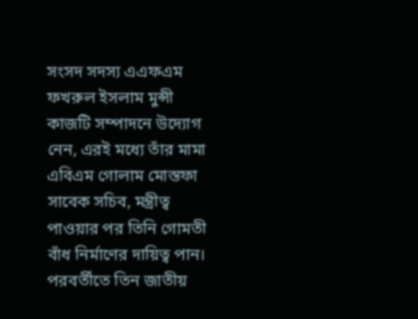সংসদ সদস্য এএফএম ফখরুল ইসলাম মুন্সী কাজটি সম্পাদনে উদ্যোগ নেন, এরই মধ‍্যে তাঁর মামা এবিএম গোলাম মোস্তফা সাবেক সচিব, মন্ত্রীত্ব পাওয়ার পর তিনি গোমতী বাঁধ নির্মাণের দায়িত্ব পান। পরবর্তীতে তিন জাতীয়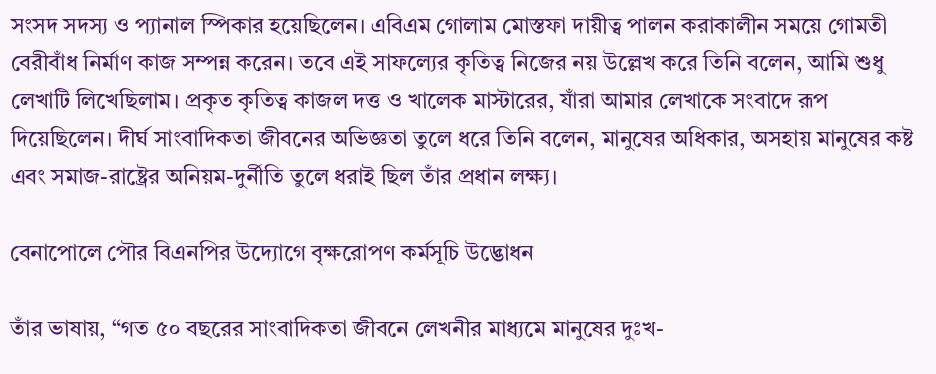সংসদ সদস‍্য ও প‍্যানাল স্পিকার হয়েছিলেন। এবিএম গোলাম মোস্তফা দায়ীত্ব পালন করাকালীন সময়ে গোমতী বেরীবাঁধ নির্মাণ কাজ সম্পন্ন করেন। তবে এই সাফল্যের কৃতিত্ব নিজের নয় উল্লেখ করে তিনি বলেন, আমি শুধু লেখাটি লিখেছিলাম। প্রকৃত কৃতিত্ব কাজল দত্ত ও খালেক মাস্টারের, যাঁরা আমার লেখাকে সংবাদে রূপ দিয়েছিলেন। দীর্ঘ সাংবাদিকতা জীবনের অভিজ্ঞতা তুলে ধরে তিনি বলেন, মানুষের অধিকার, অসহায় মানুষের কষ্ট এবং সমাজ-রাষ্ট্রের অনিয়ম-দুর্নীতি তুলে ধরাই ছিল তাঁর প্রধান লক্ষ্য।

বেনাপোলে পৌর বিএনপির উদ্যোগে বৃক্ষরোপণ কর্মসূচি উদ্ভোধন

তাঁর ভাষায়, “গত ৫০ বছরের সাংবাদিকতা জীবনে লেখনীর মাধ্যমে মানুষের দুঃখ-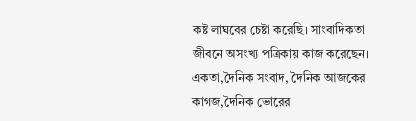কষ্ট লাঘবের চেষ্টা করেছি। সাংবাদিকতা জীবনে অসংখ‍্য পত্রিকায় কাজ করেছেন। একতা,দৈনিক সংবাদ, দৈনিক আজকের কাগজ,দৈনিক ভোরের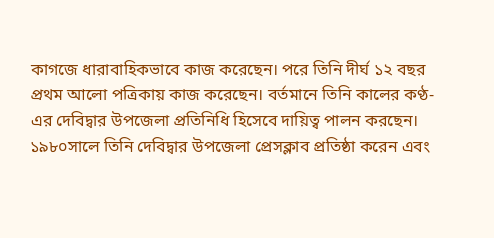কাগজে ধারাবাহিকভাবে কাজ করেছেন। পরে তিনি দীর্ঘ ১২ বছর প্রথম আলো পত্রিকায় কাজ করেছেন। বর্তমানে তিনি কালের কণ্ঠ-এর দেবিদ্বার উপজেলা প্রতিনিধি হিসেবে দায়িত্ব পালন করছেন। ১৯৮০সালে তিনি দেবিদ্বার উপজেলা প্রেসক্লাব প্রতিষ্ঠা করেন এবং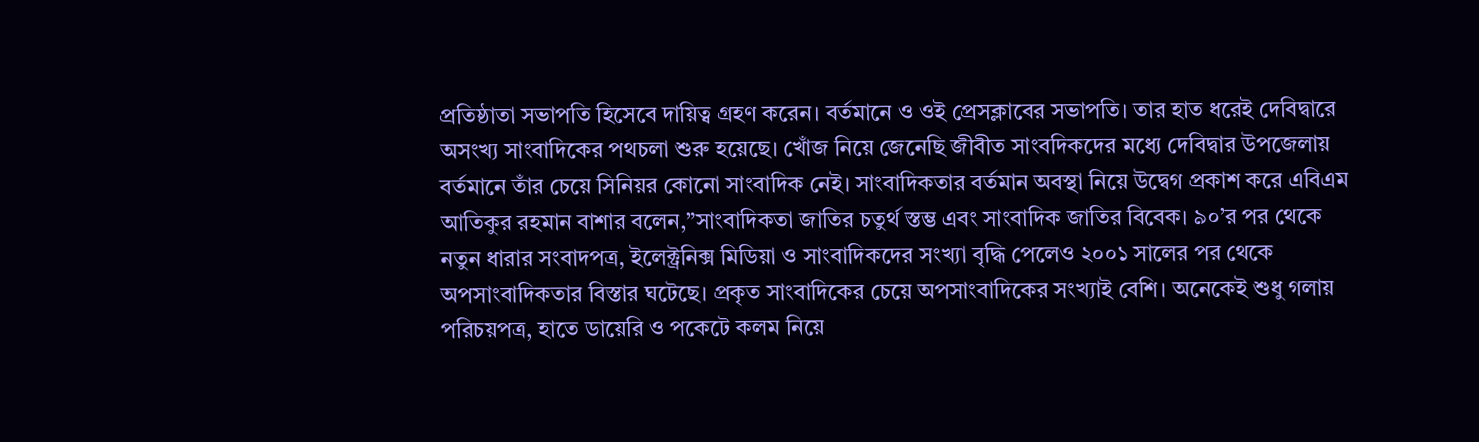প্রতিষ্ঠাতা সভাপতি হিসেবে দায়িত্ব গ্রহণ করেন। বর্তমানে ও ওই প্রেসক্লাবের সভাপতি। তার হাত ধরেই দেবিদ্বারে অসংখ্য সাংবাদিকের পথচলা শুরু হয়েছে। খোঁজ নিয়ে জেনেছি জীবীত সাংবদিকদের মধ‍্যে দেবিদ্বার উপজেলায় বর্তমানে তাঁর চেয়ে সিনিয়র কোনো সাংবাদিক নেই। সাংবাদিকতার বর্তমান অবস্থা নিয়ে উদ্বেগ প্রকাশ করে এবিএম আতিকুর রহমান বাশার বলেন,”সাংবাদিকতা জাতির চতুর্থ স্তম্ভ এবং সাংবাদিক জাতির বিবেক। ৯০’র পর থেকে নতুন ধারার সংবাদপত্র, ইলেক্ট্রনিক্স মিডিয়া ও সাংবাদিকদের সংখ্যা বৃদ্ধি পেলেও ২০০১ সালের পর থেকে অপসাংবাদিকতার বিস্তার ঘটেছে। প্রকৃত সাংবাদিকের চেয়ে অপসাংবাদিকের সংখ্যাই বেশি। অনেকেই শুধু গলায় পরিচয়পত্র, হাতে ডায়েরি ও পকেটে কলম নিয়ে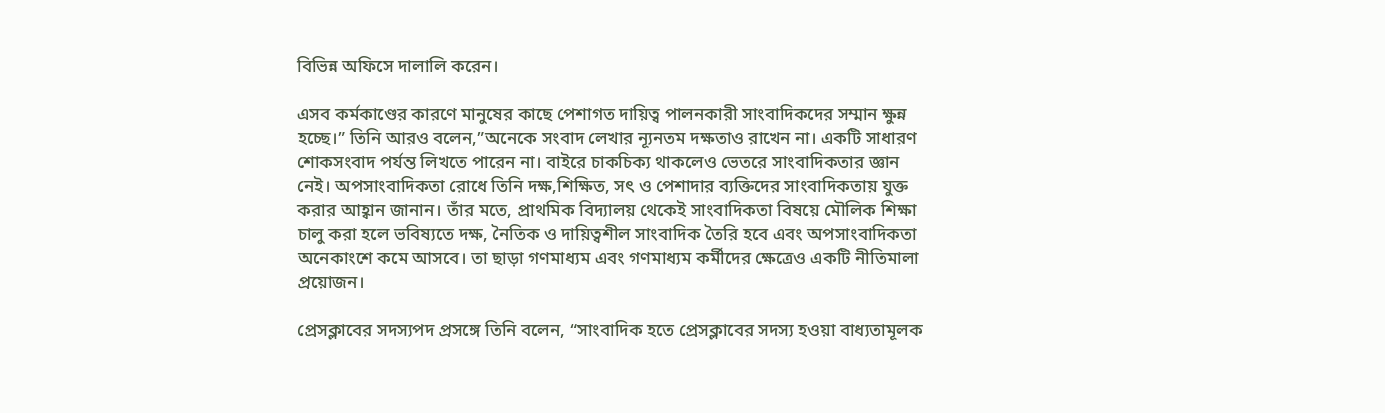বিভিন্ন অফিসে দালালি করেন।

এসব কর্মকাণ্ডের কারণে মানুষের কাছে পেশাগত দায়িত্ব পালনকারী সাংবাদিকদের সম্মান ক্ষুন্ন হচ্ছে।” তিনি আরও বলেন,”অনেকে সংবাদ লেখার ন্যূনতম দক্ষতাও রাখেন না। একটি সাধারণ শোকসংবাদ পর্যন্ত লিখতে পারেন না। বাইরে চাকচিক্য থাকলেও ভেতরে সাংবাদিকতার জ্ঞান নেই। অপসাংবাদিকতা রোধে তিনি দক্ষ,শিক্ষিত, সৎ ও পেশাদার ব্যক্তিদের সাংবাদিকতায় যুক্ত করার আহ্বান জানান। তাঁর মতে, প্রাথমিক বিদ্যালয় থেকেই সাংবাদিকতা বিষয়ে মৌলিক শিক্ষা চালু করা হলে ভবিষ্যতে দক্ষ, নৈতিক ও দায়িত্বশীল সাংবাদিক তৈরি হবে এবং অপসাংবাদিকতা অনেকাংশে কমে আসবে। তা ছাড়া গণমাধ্যম এবং গণমাধ্যম কর্মীদের ক্ষেত্রেও একটি নীতিমালা প্রয়োজন।

প্রেসক্লাবের সদস্যপদ প্রসঙ্গে তিনি বলেন, “সাংবাদিক হতে প্রেসক্লাবের সদস্য হওয়া বাধ্যতামূলক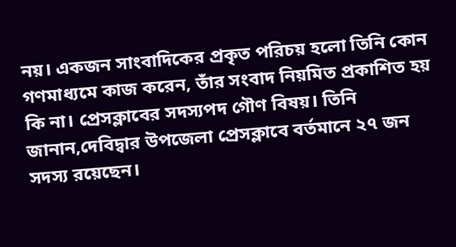নয়। একজন সাংবাদিকের প্রকৃত পরিচয় হলো তিনি কোন গণমাধ্যমে কাজ করেন, তাঁর সংবাদ নিয়মিত প্রকাশিত হয় কি না। প্রেসক্লাবের সদস্যপদ গৌণ বিষয়। তিনি জানান,দেবিদ্বার উপজেলা প্রেসক্লাবে বর্তমানে ২৭ জন সদস্য রয়েছেন।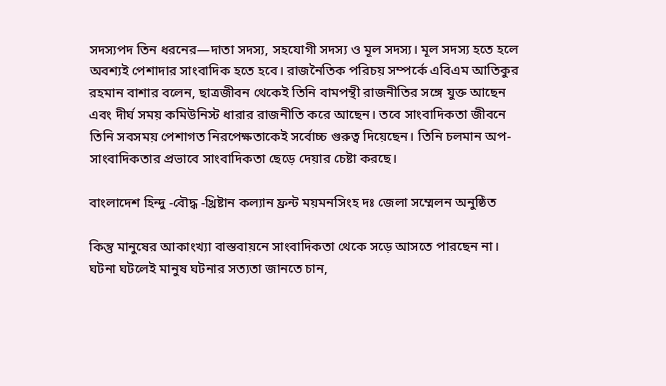সদস্যপদ তিন ধরনের—দাতা সদস্য, সহযোগী সদস্য ও মূল সদস্য। মূল সদস্য হতে হলে অবশ্যই পেশাদার সাংবাদিক হতে হবে। রাজনৈতিক পরিচয় সম্পর্কে এবিএম আতিকুর রহমান বাশার বলেন, ছাত্রজীবন থেকেই তিনি বামপন্থী রাজনীতির সঙ্গে যুক্ত আছেন এবং দীর্ঘ সময় কমিউনিস্ট ধারার রাজনীতি করে আছেন। তবে সাংবাদিকতা জীবনে তিনি সবসময় পেশাগত নিরপেক্ষতাকেই সর্বোচ্চ গুরুত্ব দিয়েছেন। তিনি চলমান অপ-সাংবাদিকতার প্রভাবে সাংবাদিকতা ছেড়ে দেয়ার চেষ্টা করছে।

বাংলাদেশ হিন্দু -বৌদ্ধ -খ্রিষ্টান কল্যান ফ্রন্ট ময়মনসিংহ দঃ জেলা সম্মেলন অনুষ্ঠিত

কিন্তু মানুষের আকাংখ্যা বাস্তবায়নে সাংবাদিকতা থেকে সড়ে আসতে পারছেন না। ঘটনা ঘটলেই মানুষ ঘটনার সত্যতা জানতে চান,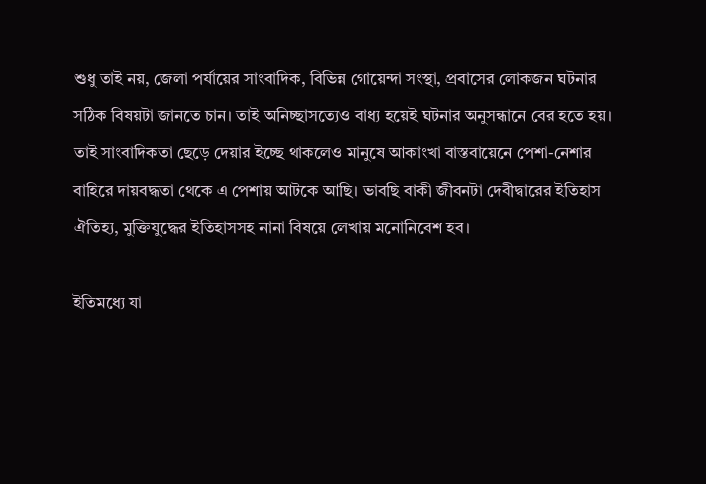শুধু তাই নয়, জেলা পর্যায়ের সাংবাদিক, বিভিন্ন গোয়েন্দা সংস্থা, প্রবাসের লোকজন ঘটনার সঠিক বিষয়টা জানতে চান। তাই অনিচ্ছাসত‍্যেও বাধ্য হয়েই ঘটনার অনুসন্ধানে বের হতে হয়। তাই সাংবাদিকতা ছেড়ে দেয়ার ইচ্ছে থাকলেও মানুষে আকাংখা বাস্তবায়েনে পেশা-নেশার বাহিরে দায়বদ্ধতা থেকে এ পেশায় আটকে আছি। ভাবছি বাকী জীবনটা দেবীদ্বারের ইতিহাস ঐতিহ‍্য, মুক্তিযুদ্ধের ইতিহাসসহ নানা বিষয়ে লেখায় মনোনিবেশ হব।

ইতিমধ্যে যা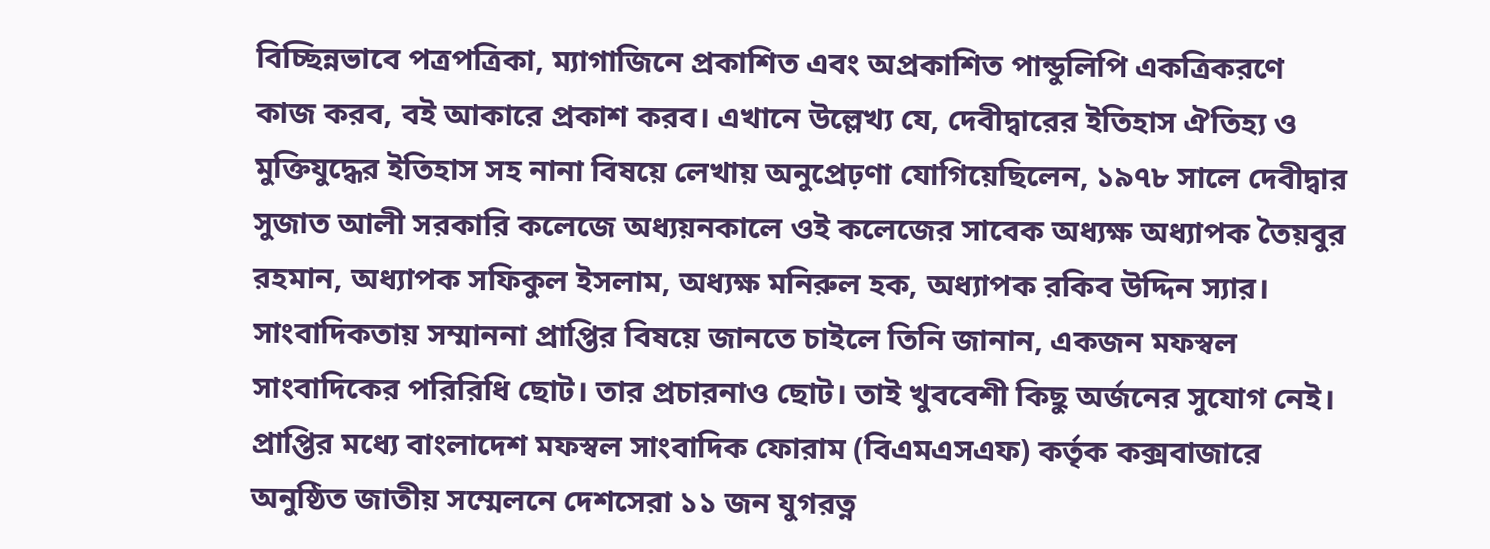বিচ্ছিন্নভাবে পত্রপত্রিকা, ম‍্যাগাজিনে প্রকাশিত এবং অপ্রকাশিত পান্ডুলিপি একত্রিকরণে কাজ করব, বই আকারে প্রকাশ করব। এখানে উল্লেখ‍্য যে, দেবীদ্বারের ইতিহাস ঐতিহ‍্য ও মুক্তিযুদ্ধের ইতিহাস সহ নানা বিষয়ে লেখায় অনুপ্রেঢ়ণা যোগিয়েছিলেন, ১৯৭৮ সালে দেবীদ্বার সুজাত আলী সরকারি কলেজে অধ‍্যয়নকালে ওই কলেজের সাবেক অধ‍্যক্ষ অধ‍্যাপক তৈয়বুর রহমান, অধ‍্যাপক সফিকুল ইসলাম, অধ‍্যক্ষ মনিরুল হক, অধ‍্যাপক রকিব উদ্দিন স‍্যার। সাংবাদিকতায় সম্মাননা প্রাপ্তির বিষয়ে জানতে চাইলে তিনি জানান, একজন মফস্বল সাংবাদিকের পরিরিধি ছোট। তার প্রচারনাও ছোট। তাই খুববেশী কিছু অর্জনের সুযোগ নেই। প্রাপ্তির মধ‍্যে বাংলাদেশ মফস্বল সাংবাদিক ফোরাম (বিএমএসএফ) কর্তৃক কক্সবাজারে অনুষ্ঠিত জাতীয় সম্মেলনে দেশসেরা ১১ জন যুগরত্ন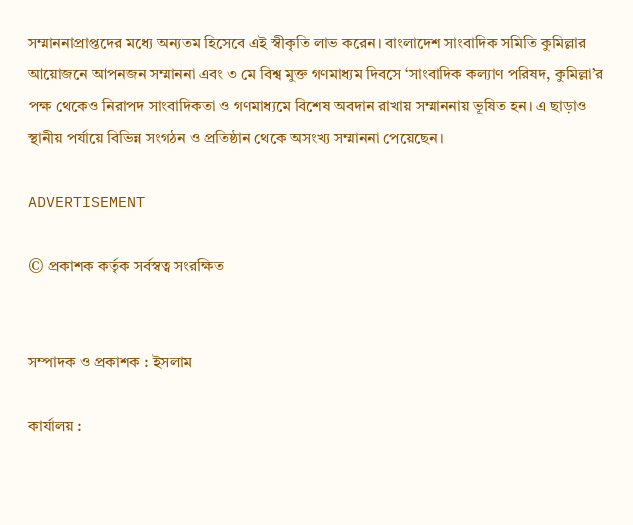সম্মাননাপ্রাপ্তদের মধ্যে অন্যতম হিসেবে এই স্বীকৃতি লাভ করেন। বাংলাদেশ সাংবাদিক সমিতি কুমিল্লার আয়োজনে আপনজন সম্মাননা এবং ৩ মে বিশ্ব মুক্ত গণমাধ্যম দিবসে ‘সাংবাদিক কল্যাণ পরিষদ, কুমিল্লা’র পক্ষ থেকেও নিরাপদ সাংবাদিকতা ও গণমাধ্যমে বিশেষ অবদান রাখায় সম্মাননায় ভূষিত হন। এ ছাড়াও স্থানীয় পর্যায়ে বিভিন্ন সংগঠন ও প্রতিষ্ঠান থেকে অসংখ‍্য সম্মাননা পেয়েছেন।

ADVERTISEMENT

© প্রকাশক কর্তৃক সর্বস্বত্ব সংরক্ষিত


সম্পাদক ও প্রকাশক : ইসলাম

কার্যালয় :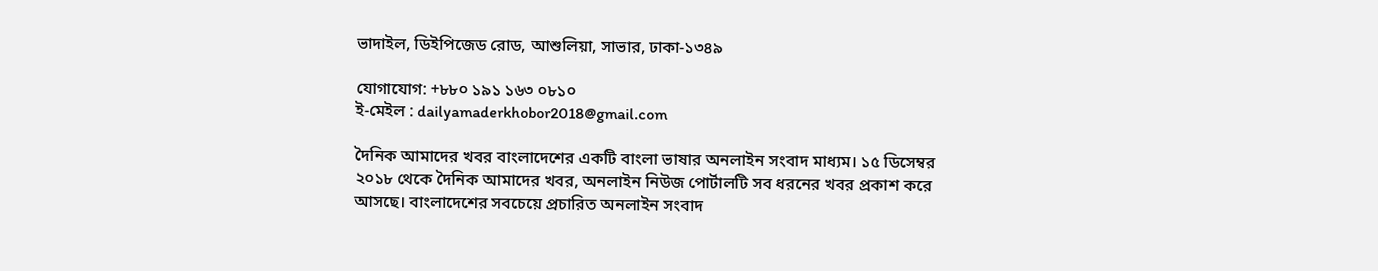ভাদাইল, ডিইপিজেড রোড, আশুলিয়া, সাভার, ঢাকা-১৩৪৯

যোগাযোগ: +৮৮০ ১৯১ ১৬৩ ০৮১০
ই-মেইল : dailyamaderkhobor2018@gmail.com

দৈনিক আমাদের খবর বাংলাদেশের একটি বাংলা ভাষার অনলাইন সংবাদ মাধ্যম। ১৫ ডিসেম্বর ২০১৮ থেকে দৈনিক আমাদের খবর, অনলাইন নিউজ পোর্টালটি সব ধরনের খবর প্রকাশ করে আসছে। বাংলাদেশের সবচেয়ে প্রচারিত অনলাইন সংবাদ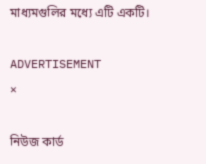মাধ্যমগুলির মধ্যে এটি একটি।

ADVERTISEMENT
×

নিউজ কার্ড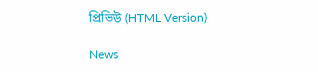প্রিভিউ (HTML Version)

News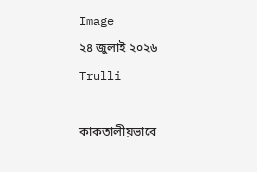Image
২৪ জুলাই ২০২৬
Trulli

কাকতালীয়ভাবে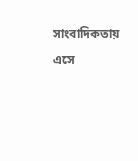সাংবাদিকতায় এসে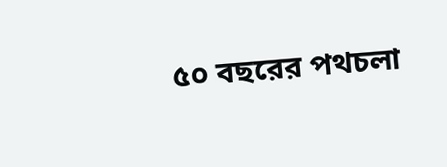৫০ বছরের পথচলা